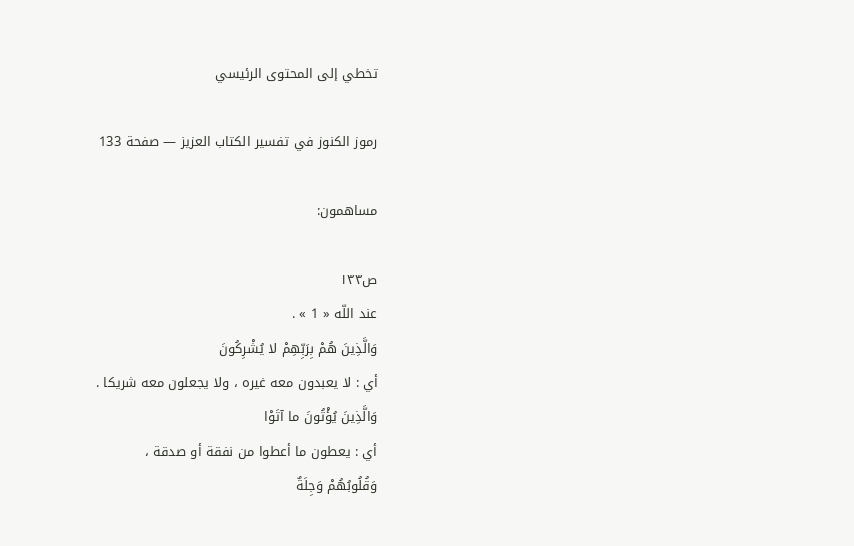تخطي إلى المحتوى الرئيسي

رموز الكنوز في تفسير الكتاب العزيز — صفحة 133

مساهمون:

ص١٣٣
عند اللّه « 1 » .
وَالَّذِينَ هُمْ بِرَبِّهِمْ لا يُشْرِكُونَ
أي : لا يعبدون معه غيره ، ولا يجعلون معه شريكا .
وَالَّذِينَ يُؤْتُونَ ما آتَوْا
أي : يعطون ما أعطوا من نفقة أو صدقة ،
وَقُلُوبُهُمْ وَجِلَةٌ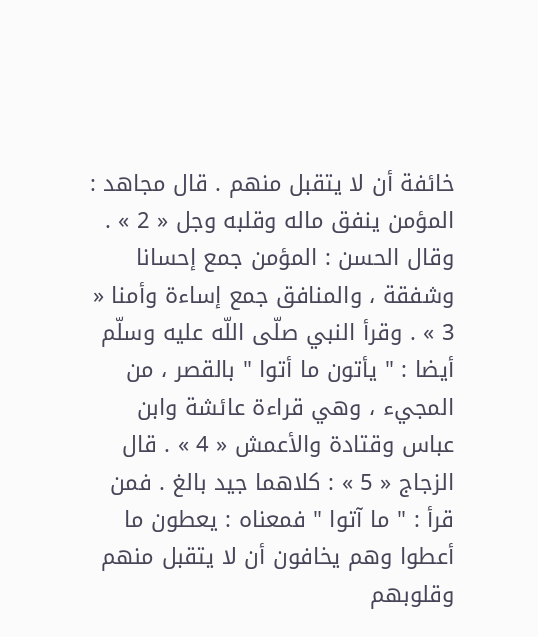خائفة أن لا يتقبل منهم . قال مجاهد : المؤمن ينفق ماله وقلبه وجل « 2 » . وقال الحسن : المؤمن جمع إحسانا وشفقة ، والمنافق جمع إساءة وأمنا « 3 » . وقرأ النبي صلّى اللّه عليه وسلّم أيضا : " يأتون ما أتوا " بالقصر ، من المجيء ، وهي قراءة عائشة وابن عباس وقتادة والأعمش « 4 » . قال الزجاج « 5 » : كلاهما جيد بالغ . فمن قرأ : " ما آتوا " فمعناه : يعطون ما أعطوا وهم يخافون أن لا يتقبل منهم وقلوبهم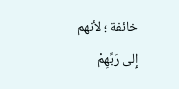خائفة ؛ لأنهم
إِلى رَبِّهِمْ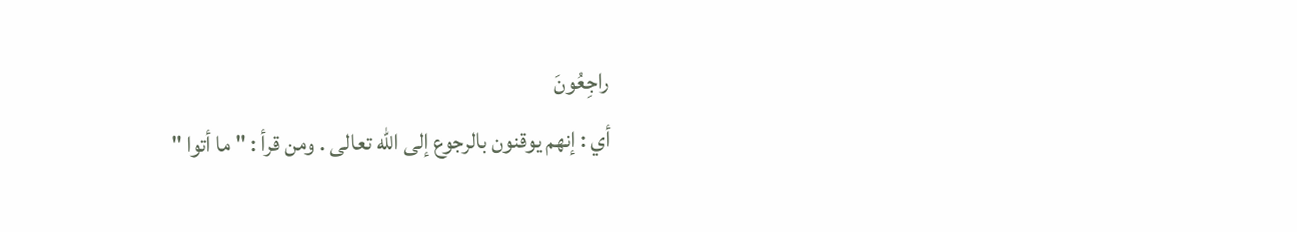راجِعُونَ
أي : إنهم يوقنون بالرجوع إلى اللّه تعالى . ومن قرأ : " ما أتوا "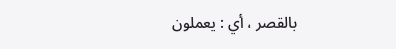بالقصر ، أي : يعملون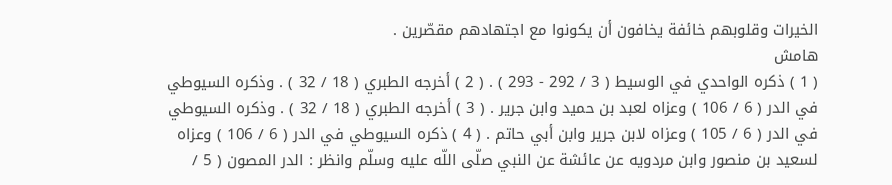الخيرات وقلوبهم خائفة يخافون أن يكونوا مع اجتهادهم مقصّرين .
هامش
( 1 ) ذكره الواحدي في الوسيط ( 3 / 292 - 293 ) . ( 2 ) أخرجه الطبري ( 18 / 32 ) . وذكره السيوطي في الدر ( 6 / 106 ) وعزاه لعبد بن حميد وابن جرير . ( 3 ) أخرجه الطبري ( 18 / 32 ) . وذكره السيوطي في الدر ( 6 / 105 ) وعزاه لابن جرير وابن أبي حاتم . ( 4 ) ذكره السيوطي في الدر ( 6 / 106 ) وعزاه لسعيد بن منصور وابن مردويه عن عائشة عن النبي صلّى اللّه عليه وسلّم وانظر : الدر المصون ( 5 /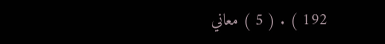192 ) . ( 5 ) معاني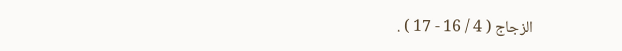الزجاج ( 4 / 16 - 17 ) .